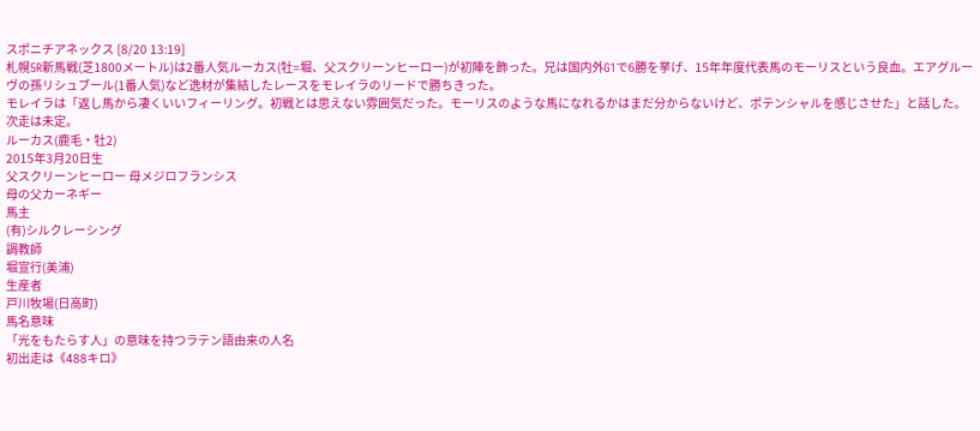スポニチアネックス [8/20 13:19]
札幌5R新馬戦(芝1800メートル)は2番人気ルーカス(牡=堀、父スクリーンヒーロー)が初陣を飾った。兄は国内外G1で6勝を挙げ、15年年度代表馬のモーリスという良血。エアグルーヴの孫リシュブール(1番人気)など逸材が集結したレースをモレイラのリードで勝ちきった。
モレイラは「返し馬から凄くいいフィーリング。初戦とは思えない雰囲気だった。モーリスのような馬になれるかはまだ分からないけど、ポテンシャルを感じさせた」と話した。次走は未定。
ルーカス(鹿毛・牡2)
2015年3月20日生
父スクリーンヒーロー 母メジロフランシス
母の父カーネギー
馬主
(有)シルクレーシング
調教師
堀宣行(美浦)
生産者
戸川牧場(日高町)
馬名意味
「光をもたらす人」の意味を持つラテン語由来の人名
初出走は《488キロ》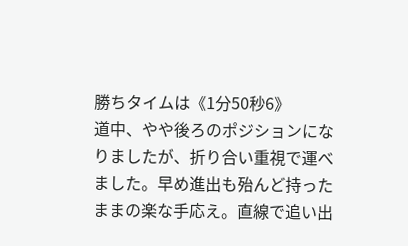勝ちタイムは《1分50秒6》
道中、やや後ろのポジションになりましたが、折り合い重視で運べました。早め進出も殆んど持ったままの楽な手応え。直線で追い出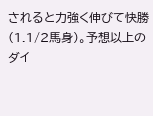されると力強く伸びて快勝(1.1/2馬身)。予想以上のダイ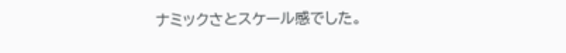ナミックさとスケール感でした。